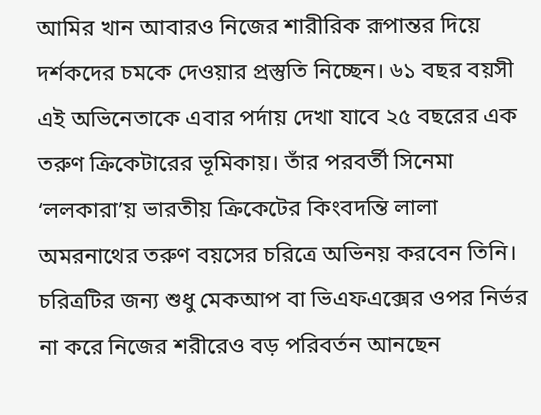আমির খান আবারও নিজের শারীরিক রূপান্তর দিয়ে দর্শকদের চমকে দেওয়ার প্রস্তুতি নিচ্ছেন। ৬১ বছর বয়সী এই অভিনেতাকে এবার পর্দায় দেখা যাবে ২৫ বছরের এক তরুণ ক্রিকেটারের ভূমিকায়। তাঁর পরবর্তী সিনেমা ‘ললকারা’য় ভারতীয় ক্রিকেটের কিংবদন্তি লালা অমরনাথের তরুণ বয়সের চরিত্রে অভিনয় করবেন তিনি। চরিত্রটির জন্য শুধু মেকআপ বা ভিএফএক্সের ওপর নির্ভর না করে নিজের শরীরেও বড় পরিবর্তন আনছেন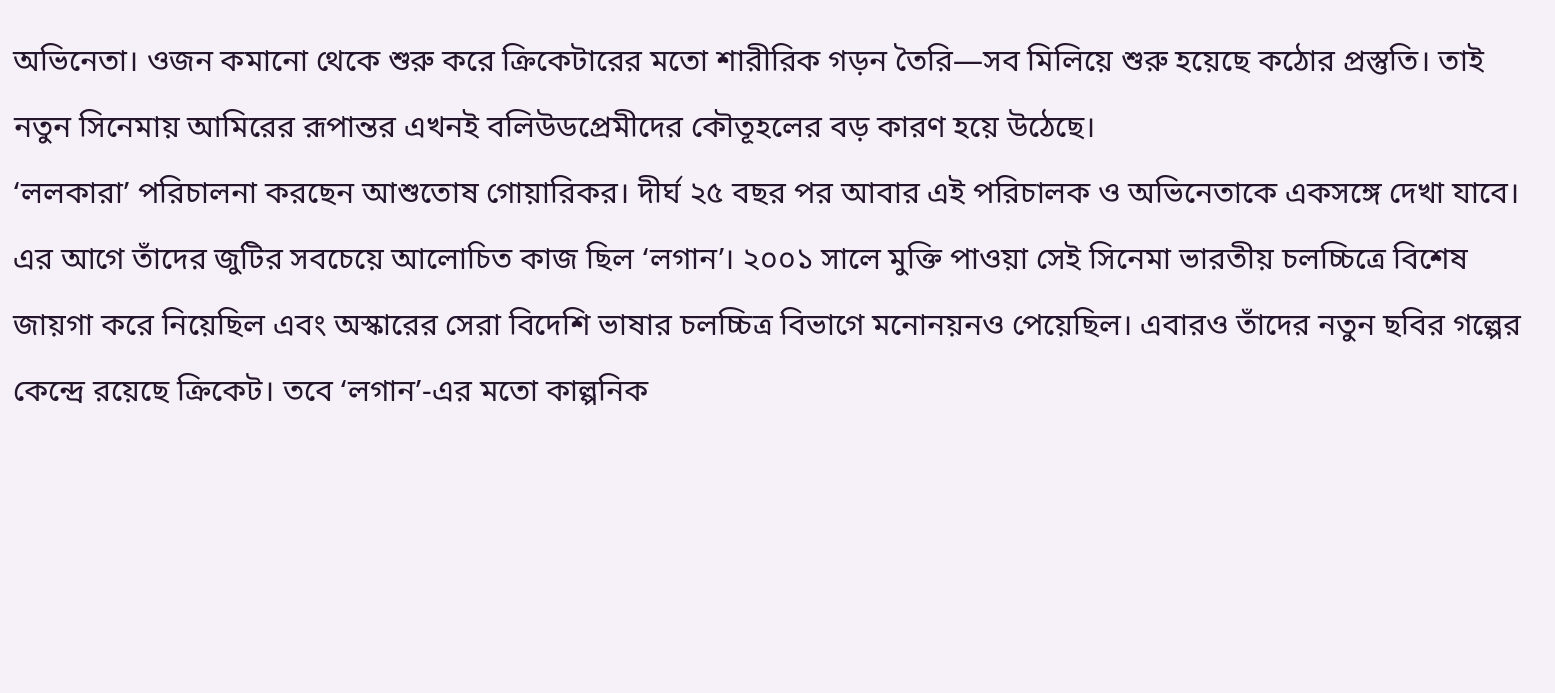অভিনেতা। ওজন কমানো থেকে শুরু করে ক্রিকেটারের মতো শারীরিক গড়ন তৈরি—সব মিলিয়ে শুরু হয়েছে কঠোর প্রস্তুতি। তাই নতুন সিনেমায় আমিরের রূপান্তর এখনই বলিউডপ্রেমীদের কৌতূহলের বড় কারণ হয়ে উঠেছে।
‘ললকারা’ পরিচালনা করছেন আশুতোষ গোয়ারিকর। দীর্ঘ ২৫ বছর পর আবার এই পরিচালক ও অভিনেতাকে একসঙ্গে দেখা যাবে। এর আগে তাঁদের জুটির সবচেয়ে আলোচিত কাজ ছিল ‘লগান’। ২০০১ সালে মুক্তি পাওয়া সেই সিনেমা ভারতীয় চলচ্চিত্রে বিশেষ জায়গা করে নিয়েছিল এবং অস্কারের সেরা বিদেশি ভাষার চলচ্চিত্র বিভাগে মনোনয়নও পেয়েছিল। এবারও তাঁদের নতুন ছবির গল্পের কেন্দ্রে রয়েছে ক্রিকেট। তবে ‘লগান’-এর মতো কাল্পনিক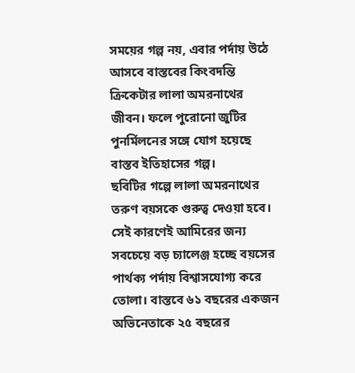সময়ের গল্প নয়, এবার পর্দায় উঠে আসবে বাস্তবের কিংবদন্তি ক্রিকেটার লালা অমরনাথের জীবন। ফলে পুরোনো জুটির পুনর্মিলনের সঙ্গে যোগ হয়েছে বাস্তব ইতিহাসের গল্প।
ছবিটির গল্পে লালা অমরনাথের তরুণ বয়সকে গুরুত্ব দেওয়া হবে। সেই কারণেই আমিরের জন্য সবচেয়ে বড় চ্যালেঞ্জ হচ্ছে বয়সের পার্থক্য পর্দায় বিশ্বাসযোগ্য করে তোলা। বাস্তবে ৬১ বছরের একজন অভিনেতাকে ২৫ বছরের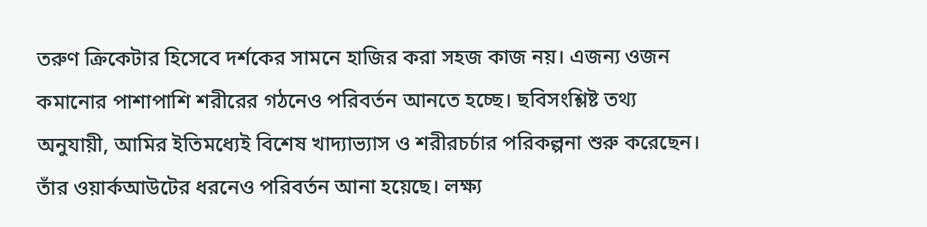তরুণ ক্রিকেটার হিসেবে দর্শকের সামনে হাজির করা সহজ কাজ নয়। এজন্য ওজন কমানোর পাশাপাশি শরীরের গঠনেও পরিবর্তন আনতে হচ্ছে। ছবিসংশ্লিষ্ট তথ্য অনুযায়ী, আমির ইতিমধ্যেই বিশেষ খাদ্যাভ্যাস ও শরীরচর্চার পরিকল্পনা শুরু করেছেন। তাঁর ওয়ার্কআউটের ধরনেও পরিবর্তন আনা হয়েছে। লক্ষ্য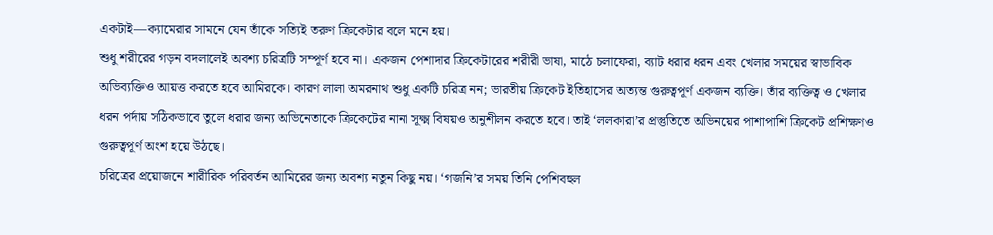একটাই—ক্যামেরার সামনে যেন তাঁকে সত্যিই তরুণ ক্রিকেটার বলে মনে হয়।
শুধু শরীরের গড়ন বদলালেই অবশ্য চরিত্রটি সম্পূর্ণ হবে না। একজন পেশাদার ক্রিকেটারের শরীরী ভাষা, মাঠে চলাফেরা, ব্যাট ধরার ধরন এবং খেলার সময়ের স্বাভাবিক অভিব্যক্তিও আয়ত্ত করতে হবে আমিরকে। কারণ লালা অমরনাথ শুধু একটি চরিত্র নন; ভারতীয় ক্রিকেট ইতিহাসের অত্যন্ত গুরুত্বপূর্ণ একজন ব্যক্তি। তাঁর ব্যক্তিত্ব ও খেলার ধরন পর্দায় সঠিকভাবে তুলে ধরার জন্য অভিনেতাকে ক্রিকেটের নানা সূক্ষ্ম বিষয়ও অনুশীলন করতে হবে। তাই ‘ললকারা’র প্রস্তুতিতে অভিনয়ের পাশাপাশি ক্রিকেট প্রশিক্ষণও গুরুত্বপূর্ণ অংশ হয়ে উঠছে।
চরিত্রের প্রয়োজনে শারীরিক পরিবর্তন আমিরের জন্য অবশ্য নতুন কিছু নয়। ‘গজনি’র সময় তিনি পেশিবহুল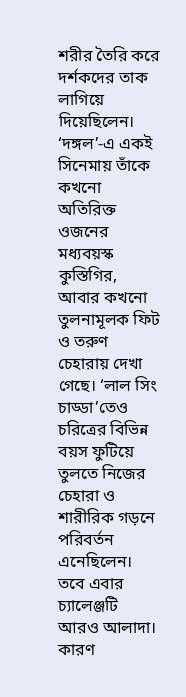শরীর তৈরি করে দর্শকদের তাক লাগিয়ে দিয়েছিলেন। ‘দঙ্গল’-এ একই সিনেমায় তাঁকে কখনো অতিরিক্ত ওজনের মধ্যবয়স্ক কুস্তিগির, আবার কখনো তুলনামূলক ফিট ও তরুণ চেহারায় দেখা গেছে। ‘লাল সিং চাড্ডা’তেও চরিত্রের বিভিন্ন বয়স ফুটিয়ে তুলতে নিজের চেহারা ও শারীরিক গড়নে পরিবর্তন এনেছিলেন। তবে এবার চ্যালেঞ্জটি আরও আলাদা। কারণ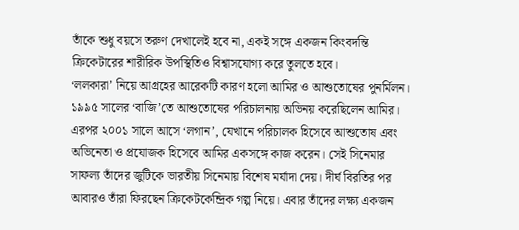তাঁকে শুধু বয়সে তরুণ দেখালেই হবে না, একই সঙ্গে একজন কিংবদন্তি ক্রিকেটারের শারীরিক উপস্থিতিও বিশ্বাসযোগ্য করে তুলতে হবে।
‘ললকারা’ নিয়ে আগ্রহের আরেকটি কারণ হলো আমির ও আশুতোষের পুনর্মিলন। ১৯৯৫ সালের ‘বাজি’তে আশুতোষের পরিচালনায় অভিনয় করেছিলেন আমির। এরপর ২০০১ সালে আসে ‘লগান’, যেখানে পরিচালক হিসেবে আশুতোষ এবং অভিনেতা ও প্রযোজক হিসেবে আমির একসঙ্গে কাজ করেন। সেই সিনেমার সাফল্য তাঁদের জুটিকে ভারতীয় সিনেমায় বিশেষ মর্যাদা দেয়। দীর্ঘ বিরতির পর আবারও তাঁরা ফিরছেন ক্রিকেটকেন্দ্রিক গল্প নিয়ে। এবার তাঁদের লক্ষ্য একজন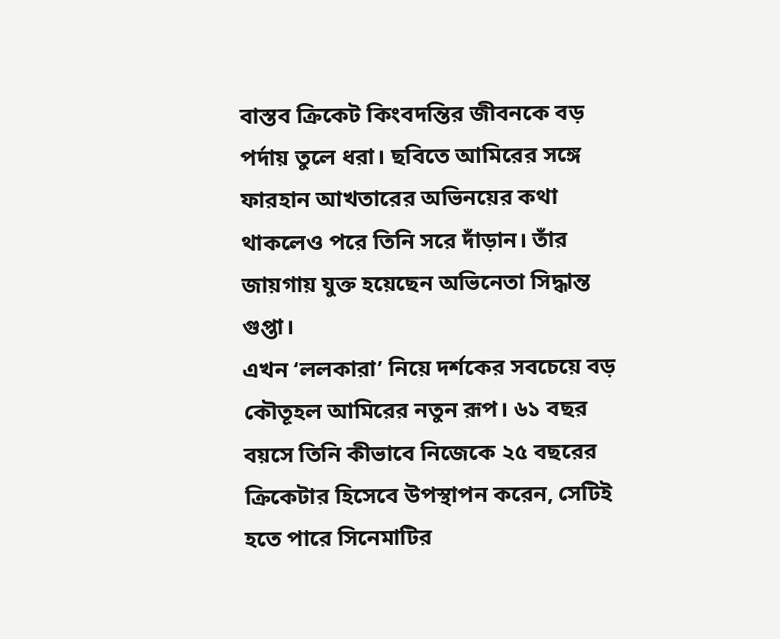বাস্তব ক্রিকেট কিংবদন্তির জীবনকে বড় পর্দায় তুলে ধরা। ছবিতে আমিরের সঙ্গে ফারহান আখতারের অভিনয়ের কথা থাকলেও পরে তিনি সরে দাঁড়ান। তাঁর জায়গায় যুক্ত হয়েছেন অভিনেতা সিদ্ধান্ত গুপ্তা।
এখন ‘ললকারা’ নিয়ে দর্শকের সবচেয়ে বড় কৌতূহল আমিরের নতুন রূপ। ৬১ বছর বয়সে তিনি কীভাবে নিজেকে ২৫ বছরের ক্রিকেটার হিসেবে উপস্থাপন করেন, সেটিই হতে পারে সিনেমাটির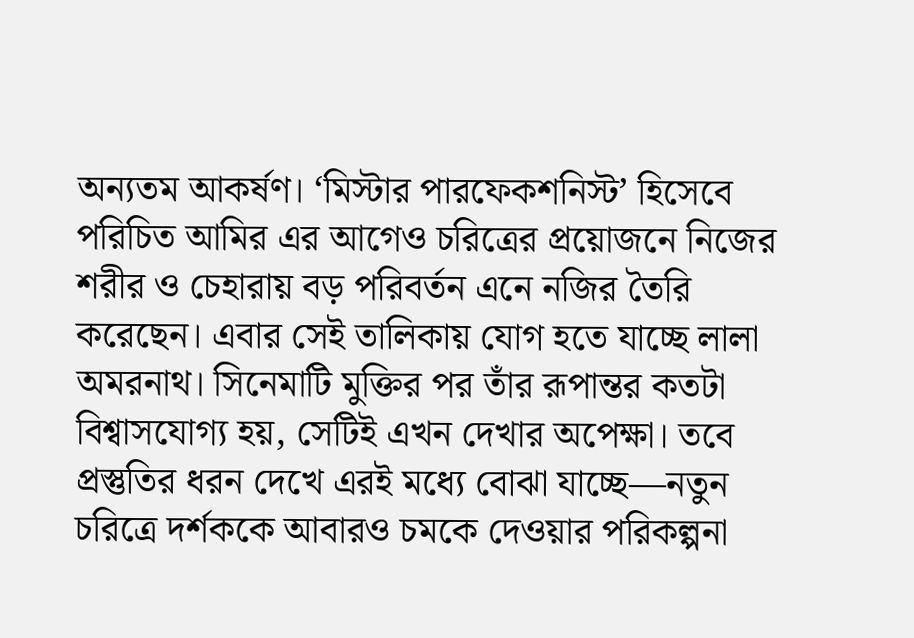অন্যতম আকর্ষণ। ‘মিস্টার পারফেকশনিস্ট’ হিসেবে পরিচিত আমির এর আগেও চরিত্রের প্রয়োজনে নিজের শরীর ও চেহারায় বড় পরিবর্তন এনে নজির তৈরি করেছেন। এবার সেই তালিকায় যোগ হতে যাচ্ছে লালা অমরনাথ। সিনেমাটি মুক্তির পর তাঁর রূপান্তর কতটা বিশ্বাসযোগ্য হয়, সেটিই এখন দেখার অপেক্ষা। তবে প্রস্তুতির ধরন দেখে এরই মধ্যে বোঝা যাচ্ছে—নতুন চরিত্রে দর্শককে আবারও চমকে দেওয়ার পরিকল্পনা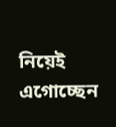নিয়েই এগোচ্ছেন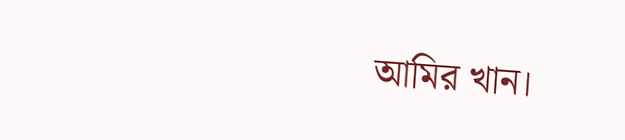আমির খান।